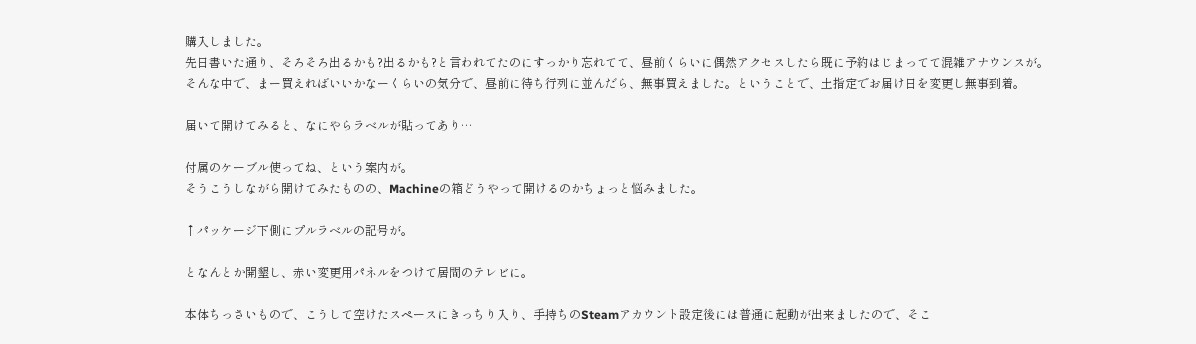購入しました。
先日書いた通り、そろそろ出るかも?出るかも?と言われてたのにすっかり忘れてて、昼前くらいに偶然アクセスしたら既に予約はじまってて混雑アナウンスが。
そんな中で、まー買えればいいかなーくらいの気分で、昼前に待ち行列に並んだら、無事買えました。ということで、土指定でお届け日を変更し無事到着。

届いて開けてみると、なにやらラベルが貼ってあり…

付属のケーブル使ってね、という案内が。
そうこうしながら開けてみたものの、Machineの箱どうやって開けるのかちょっと悩みました。

↑パッケージ下側にプルラベルの記号が。

となんとか開墾し、赤い変更用パネルをつけて居間のテレビに。

本体ちっさいもので、こうして空けたスペースにきっちり入り、手持ちのSteamアカウント設定後には普通に起動が出来ましたので、そこ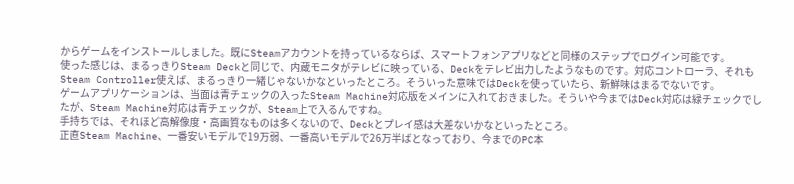からゲームをインストールしました。既にSteamアカウントを持っているならば、スマートフォンアプリなどと同様のステップでログイン可能です。
使った感じは、まるっきりSteam Deckと同じで、内蔵モニタがテレビに映っている、Deckをテレビ出力したようなものです。対応コントローラ、それもSteam Controller使えば、まるっきり一緒じゃないかなといったところ。そういった意味ではDeckを使っていたら、新鮮味はまるでないです。
ゲームアプリケーションは、当面は青チェックの入ったSteam Machine対応版をメインに入れておきました。そういや今まではDeck対応は緑チェックでしたが、Steam Machine対応は青チェックが、Steam上で入るんですね。
手持ちでは、それほど高解像度・高画質なものは多くないので、Deckとプレイ感は大差ないかなといったところ。
正直Steam Machine、一番安いモデルで19万弱、一番高いモデルで26万半ばとなっており、今までのPC本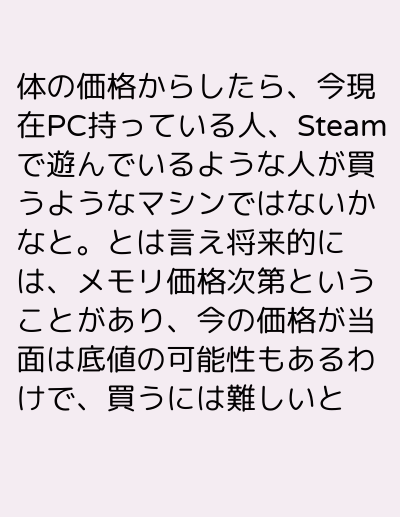体の価格からしたら、今現在PC持っている人、Steamで遊んでいるような人が買うようなマシンではないかなと。とは言え将来的には、メモリ価格次第ということがあり、今の価格が当面は底値の可能性もあるわけで、買うには難しいと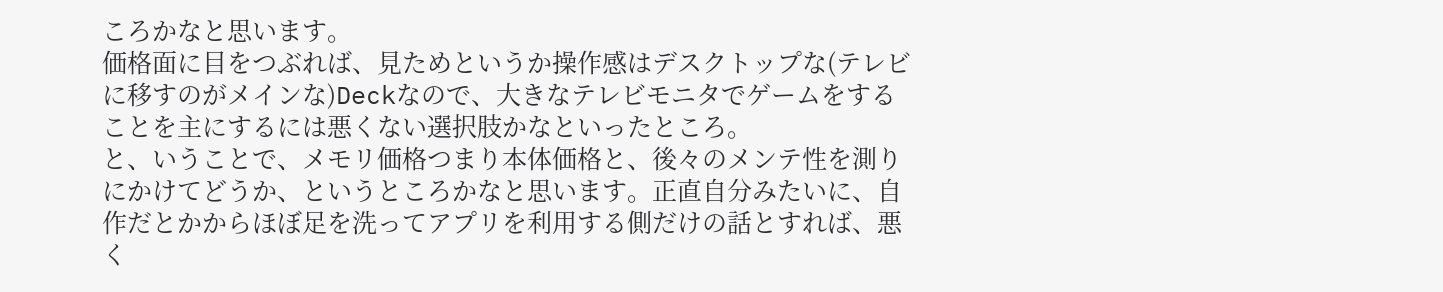ころかなと思います。
価格面に目をつぶれば、見ためというか操作感はデスクトップな(テレビに移すのがメインな)Deckなので、大きなテレビモニタでゲームをすることを主にするには悪くない選択肢かなといったところ。
と、いうことで、メモリ価格つまり本体価格と、後々のメンテ性を測りにかけてどうか、というところかなと思います。正直自分みたいに、自作だとかからほぼ足を洗ってアプリを利用する側だけの話とすれば、悪く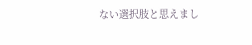ない選択肢と思えまし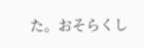た。おそらくし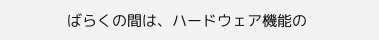ばらくの間は、ハードウェア機能の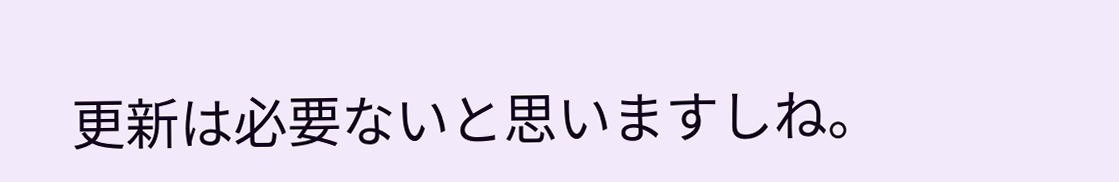更新は必要ないと思いますしね。